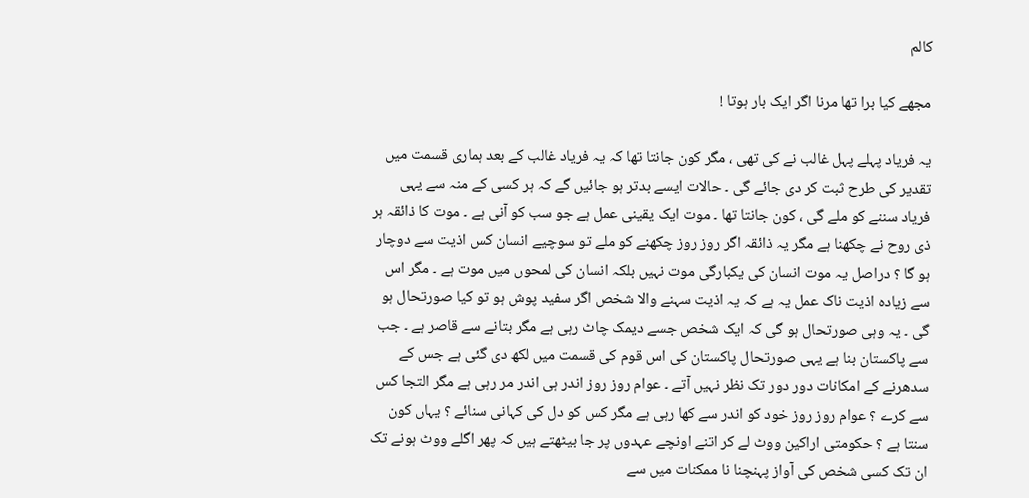کالم

مجھے کیا برا تھا مرنا اگر ایک بار ہوتا !

یہ فریاد پہلے پہل غالب نے کی تھی ، مگر کون جانتا تھا کہ یہ فریاد غالب کے بعد ہماری قسمت میں تقدیر کی طرح ثبت کر دی جائے گی ۔ حالات ایسے بدتر ہو جائیں گے کہ ہر کسی کے منہ سے یہی فریاد سننے کو ملے گی ، کون جانتا تھا ۔ موت ایک یقینی عمل ہے جو سب کو آنی ہے ۔ موت کا ذائقہ ہر ذی روح نے چکھنا ہے مگر یہ ذائقہ اگر روز روز چکھنے کو ملے تو سوچیے انسان کس اذیت سے دوچار ہو گا ؟ دراصل یہ موت انسان کی یکبارگی موت نہیں بلکہ انسان کی لمحوں میں موت ہے ۔ مگر اس سے زیادہ اذیت ناک عمل یہ ہے کہ یہ اذیت سہنے والا شخص اگر سفید پوش ہو تو کیا صورتحال ہو گی ۔ یہ وہی صورتحال ہو گی کہ ایک شخص جسے دیمک چاٹ رہی ہے مگر بتانے سے قاصر ہے ۔ جب سے پاکستان بنا ہے یہی صورتحال پاکستان کی اس قوم کی قسمت میں لکھ دی گئی ہے جس کے سدھرنے کے امکانات دور دور تک نظر نہیں آتے ۔ عوام روز روز اندر ہی اندر مر رہی ہے مگر التجا کس سے کرے ؟ عوام روز روز خود کو اندر سے کھا رہی ہے مگر کس کو دل کی کہانی سنائے ؟ یہاں کون سنتا ہے ؟ حکومتی اراکین ووٹ لے کر اتنے اونچے عہدوں پر جا بیٹھتے ہیں کہ پھر اگلے ووٹ ہونے تک ان تک کسی شخص کی آواز پہنچنا نا ممکنات میں سے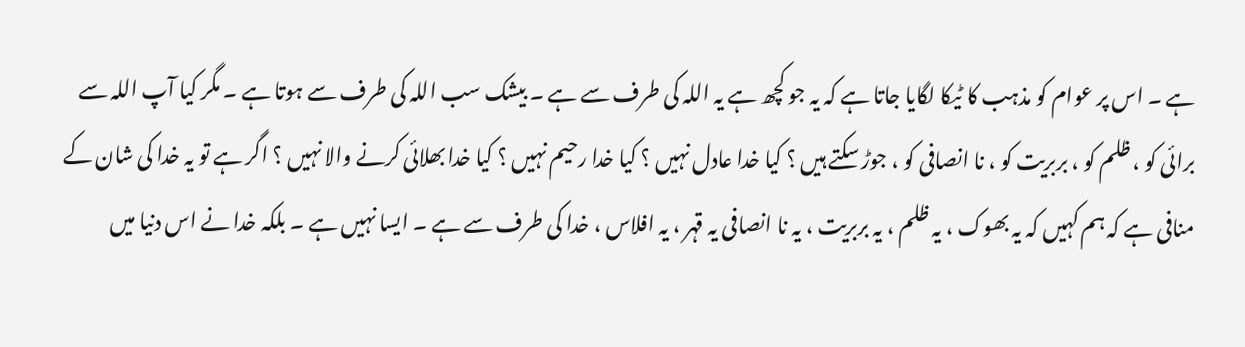ہے ۔ اس پر عوام کو مذہب کا ٹیکا لگایا جاتا ہے کہ یہ جو کچھ ہے یہ اللہ کی طرف سے ہے ۔ بیشک سب اللہ کی طرف سے ہوتا ہے ۔ مگر کیا آپ اللہ سے برائی کو ، ظلم کو ، بربریت کو ، نا انصافی کو ، جوڑ سکتے ہیں ؟ کیا خدا عادل نہیں ؟ کیا خدا رحیم نہیں ؟ کیا خدا بھلائی کرنے والا نہیں ؟ اگر ہے تو یہ خدا کی شان کے منافی ہے کہ ہم کہیں کہ یہ بھوک ، یہ ظلم ، یہ بربریت ، یہ نا انصافی یہ قہر ، یہ افلاس ، خدا کی طرف سے ہے ۔ ایسا نہیں ہے ۔ بلکہ خدا نے اس دنیا میں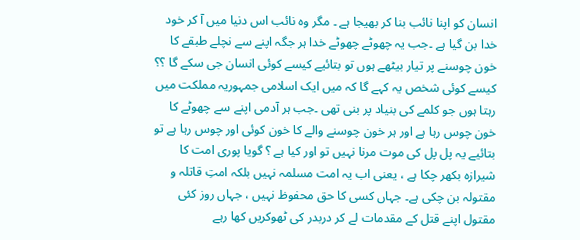انسان کو اپنا نائب بنا کر بھیجا ہے ۔ مگر وہ نائب اس دنیا میں آ کر خود خدا بن گیا ہے ۔جب یہ چھوٹے چھوٹے خدا ہر جگہ اپنے سے نچلے طبقے کا خون چوسنے پر تیار بیٹھے ہوں تو بتائیے کیسے کوئی انسان جی سکے گا ؟؟ کیسے کوئی شخص یہ کہے گا کہ میں ایک اسلامی جمہوریہ مملکت میں رہتا ہوں جو کلمے کی بنیاد پر بنی تھی ۔جب ہر آدمی اپنے سے چھوٹے کا خون چوس رہا ہے اور ہر خون چوسنے والے کا خون کوئی اور چوس رہا ہے تو بتائیے یہ پل پل کی موت مرنا نہیں تو اور کیا ہے ؟ گویا پوری امت کا شیرازہ بکھر چکا ہے ، یعنی اب یہ امت مسلمہ نہیں بلکہ امتِ قاتلہ و مقتولہ بن چکی ہے۔ جہاں کسی کا حق محفوظ نہیں ، جہاں روز کئی مقتول اپنے قتل کے مقدمات لے کر دربدر کی ٹھوکریں کھا رہے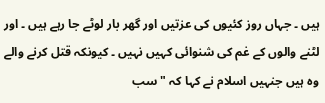ہیں ۔ جہاں روز کئیوں کی عزتیں اور گھر بار لوٹے جا رہے ہیں ۔ اور لٹنے والوں کے غم کی شنوائی کہیں نہیں ۔ کیونکہ قتل کرنے والے وہ ہیں جنہیں اسلام نے کہا کہ "سب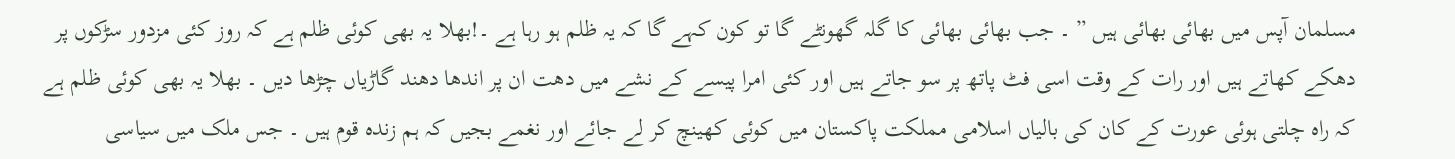مسلمان آپس میں بھائی بھائی ہیں ” ۔ جب بھائی بھائی کا گلہ گھونٹے گا تو کون کہے گا کہ یہ ظلم ہو رہا ہے ۔!بھلا یہ بھی کوئی ظلم ہے کہ روز کئی مزدور سڑکوں پر دھکے کھاتے ہیں اور رات کے وقت اسی فٹ پاتھ پر سو جاتے ہیں اور کئی امرا پیسے کے نشے میں دھت ان پر اندھا دھند گاڑیاں چڑھا دیں ۔ بھلا یہ بھی کوئی ظلم ہے کہ راہ چلتی ہوئی عورت کے کان کی بالیاں اسلامی مملکت پاکستان میں کوئی کھینچ کر لے جائے اور نغمے بجیں کہ ہم زندہ قوم ہیں ۔ جس ملک میں سیاسی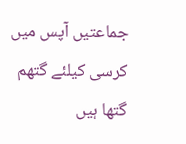جماعتیں آپس میں کرسی کیلئے گتھم گتھا ہیں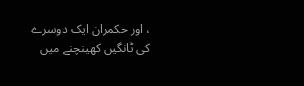، اور حکمران ایک دوسرے کی ٹانگیں کھینچنے میں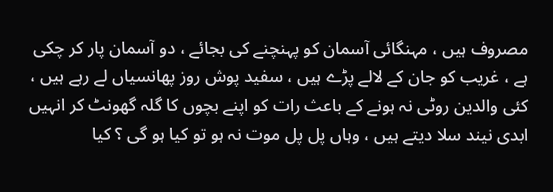مصروف ہیں ، مہنگائی آسمان کو پہنچنے کی بجائے ، دو آسمان پار کر چکی ہے ، غریب کو جان کے لالے پڑے ہیں ، سفید پوش روز پھانسیاں لے رہے ہیں ، کئی والدین روٹی نہ ہونے کے باعث رات کو اپنے بچوں کا گلہ گھونٹ کر انہیں ابدی نیند سلا دیتے ہیں ، وہاں پل پل موت نہ ہو تو کیا ہو گی ؟ کیا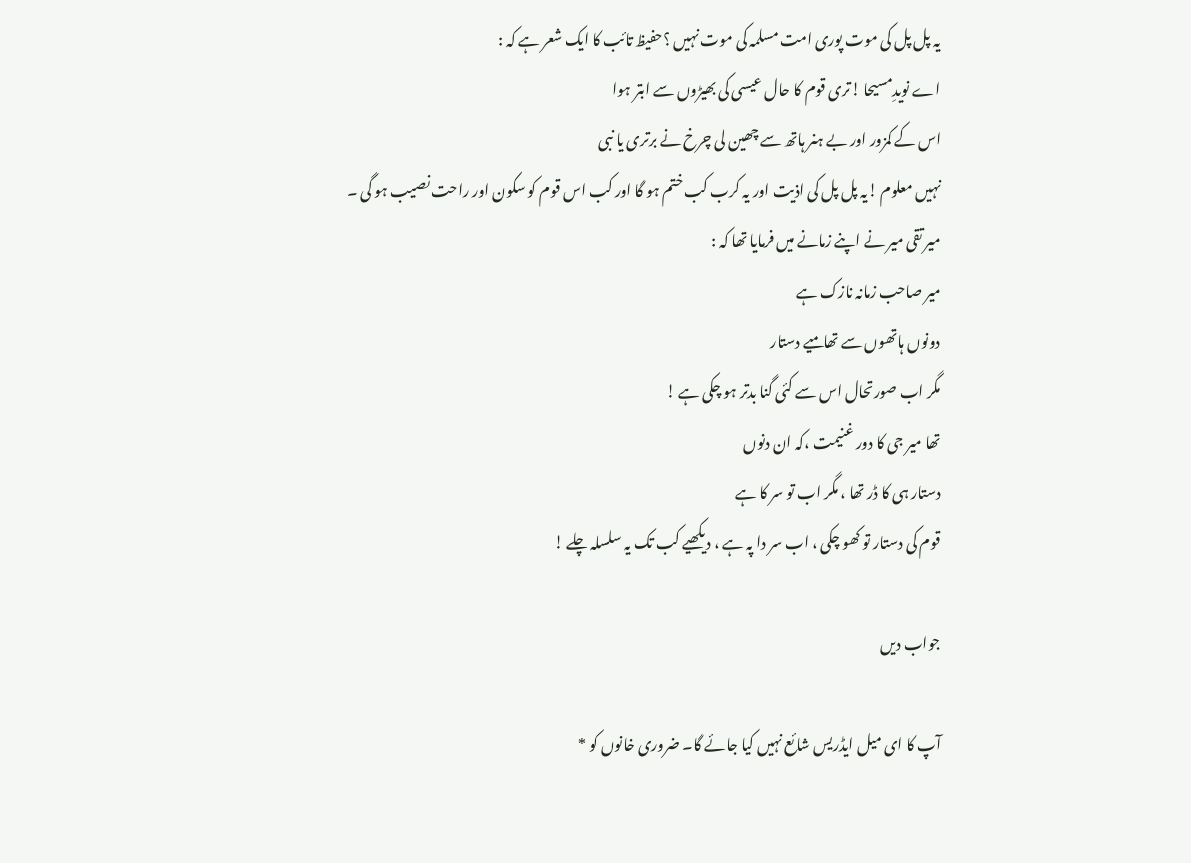یہ پل پل کی موت پوری امت مسلمہ کی موت نہیں ؟حفیظ تائب کا ایک شعر ہے کہ :
اے نویدِمسیحا !تری قوم کا حال عیسی کی بھیڑوں سے ابتر ہوا
اس کے کمزور اور بے ہنر ہاتھ سے چھین لی چرخ نے برتری یا نبی
نہیں معلوم !یہ پل پل کی اذیت اور یہ کرب کب ختم ہو گا اور کب اس قوم کو سکون اور راحت نصیب ہو گی ۔
میر تقی میر نے اپنے زمانے میں فرمایا تھا کہ :
میر صاحب زمانہ نازک ہے
دونوں ہاتھوں سے تھامیے دستار
مگر اب صورتحال اس سے کئی گنا بدتر ہو چکی ہے !
تھا میر جی کا دور غنیمت ،کہ ان دنوں
دستار ہی کا ڈر تھا ، مگر اب تو سر کا ہے
قوم کی دستار تو کھو چکی ، اب سر دا پہ ہے ، دیکھیے کب تک یہ سلسلہ چلے !

جواب دیں

آپ کا ای میل ایڈریس شائع نہیں کیا جائے گا۔ ضروری خانوں کو *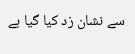سے نشان زد کیا گیا ہے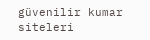güvenilir kumar siteleri